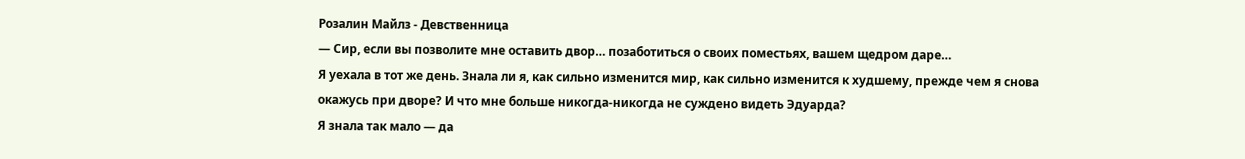Розалин Майлз - Девственница
— Сир, если вы позволите мне оставить двор… позаботиться о своих поместьях, вашем щедром даре…
Я уехала в тот же день. Знала ли я, как сильно изменится мир, как сильно изменится к худшему, прежде чем я снова окажусь при дворе? И что мне больше никогда-никогда не суждено видеть Эдуарда?
Я знала так мало — да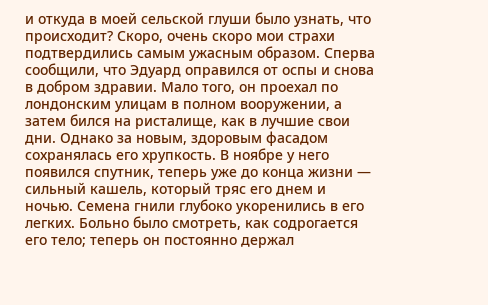и откуда в моей сельской глуши было узнать, что происходит? Скоро, очень скоро мои страхи подтвердились самым ужасным образом. Сперва сообщили, что Эдуард оправился от оспы и снова в добром здравии. Мало того, он проехал по лондонским улицам в полном вооружении, а затем бился на ристалище, как в лучшие свои дни. Однако за новым, здоровым фасадом сохранялась его хрупкость. В ноябре у него появился спутник, теперь уже до конца жизни — сильный кашель, который тряс его днем и ночью. Семена гнили глубоко укоренились в его легких. Больно было смотреть, как содрогается его тело; теперь он постоянно держал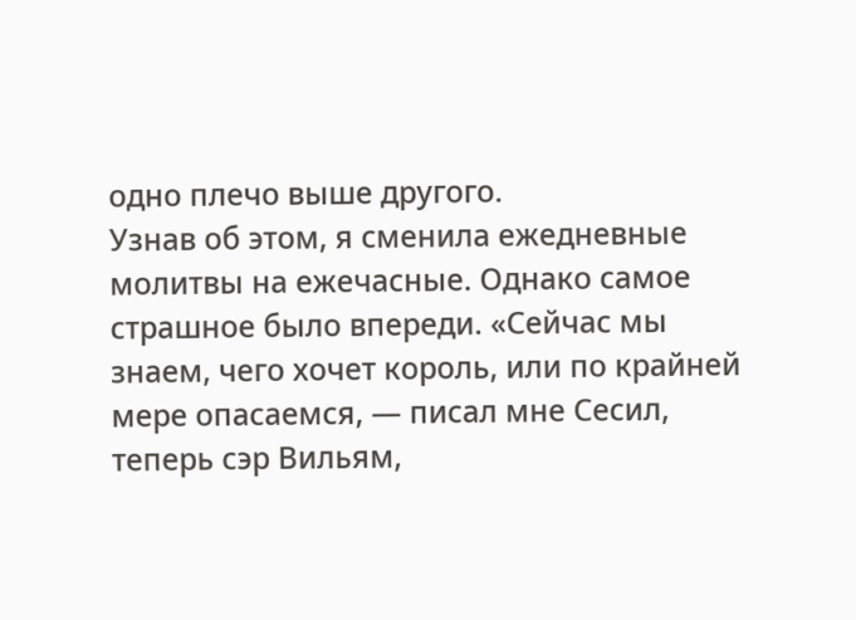одно плечо выше другого.
Узнав об этом, я сменила ежедневные молитвы на ежечасные. Однако самое страшное было впереди. «Сейчас мы знаем, чего хочет король, или по крайней мере опасаемся, — писал мне Сесил, теперь сэр Вильям,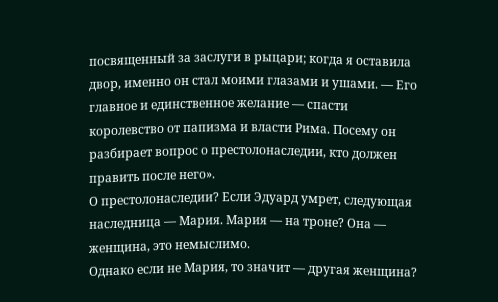посвященный за заслуги в рыцари; когда я оставила двор, именно он стал моими глазами и ушами. — Его главное и единственное желание — спасти королевство от папизма и власти Рима. Посему он разбирает вопрос о престолонаследии, кто должен править после него».
О престолонаследии? Если Эдуард умрет, следующая наследница — Мария. Мария — на троне? Она — женщина, это немыслимо.
Однако если не Мария, то значит — другая женщина?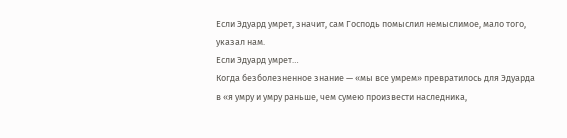Если Эдуард умрет, значит, сам Господь помыслил немыслимое, мало того, указал нам.
Если Эдуард умрет…
Когда безболезненное знание — «мы все умрем» превратилось для Эдуарда в «я умру и умру раньше, чем сумею произвести наследника,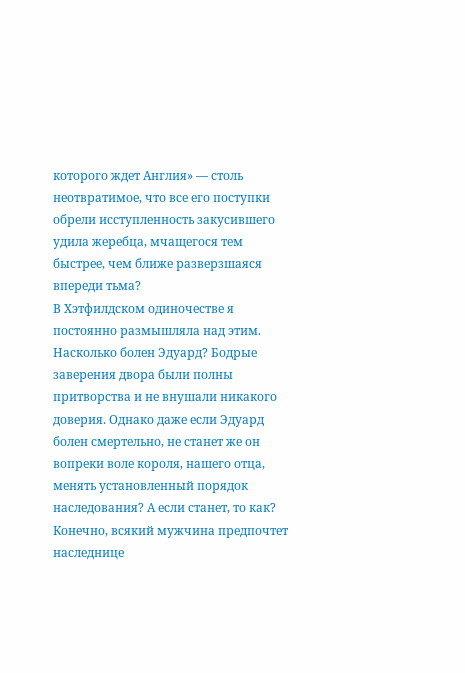которого ждет Англия» — столь неотвратимое, что все его поступки обрели исступленность закусившего удила жеребца, мчащегося тем быстрее, чем ближе разверзшаяся впереди тьма?
В Хэтфилдском одиночестве я постоянно размышляла над этим. Насколько болен Эдуард? Бодрые заверения двора были полны притворства и не внушали никакого доверия. Однако даже если Эдуард болен смертельно, не станет же он вопреки воле короля, нашего отца, менять установленный порядок наследования? А если станет, то как? Конечно, всякий мужчина предпочтет наследнице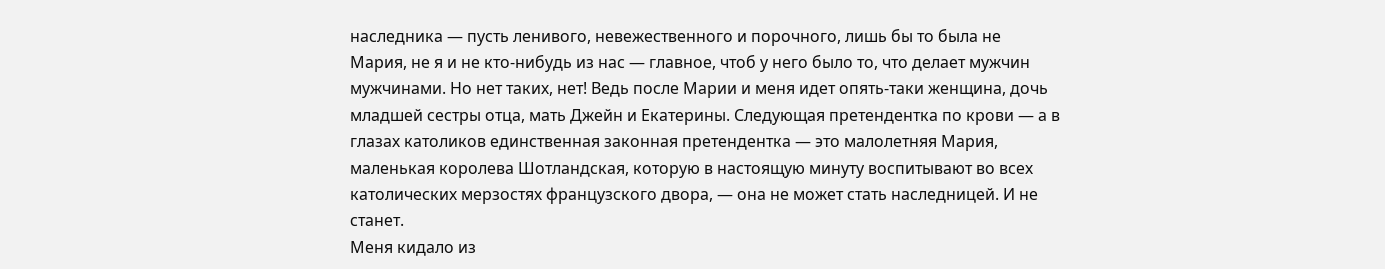наследника — пусть ленивого, невежественного и порочного, лишь бы то была не Мария, не я и не кто-нибудь из нас — главное, чтоб у него было то, что делает мужчин мужчинами. Но нет таких, нет! Ведь после Марии и меня идет опять-таки женщина, дочь младшей сестры отца, мать Джейн и Екатерины. Следующая претендентка по крови — а в глазах католиков единственная законная претендентка — это малолетняя Мария, маленькая королева Шотландская, которую в настоящую минуту воспитывают во всех католических мерзостях французского двора, — она не может стать наследницей. И не станет.
Меня кидало из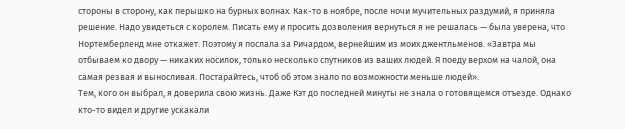стороны в сторону, как перышко на бурных волнах. Как-то в ноябре, после ночи мучительных раздумий, я приняла решение. Надо увидеться с королем. Писать ему и просить дозволения вернуться я не решалась — была уверена, что Нортемберленд мне откажет. Поэтому я послала за Ричардом, вернейшим из моих джентльменов. «Завтра мы отбываем ко двору — никаких носилок, только несколько спутников из ваших людей. Я поеду верхом на чалой, она самая резвая и выносливая. Постарайтесь, чтоб об этом знало по возможности меньше людей».
Тем, кого он выбрал, я доверила свою жизнь. Даже Кэт до последней минуты не знала о готовящемся отъезде. Однако кто-то видел и другие ускакали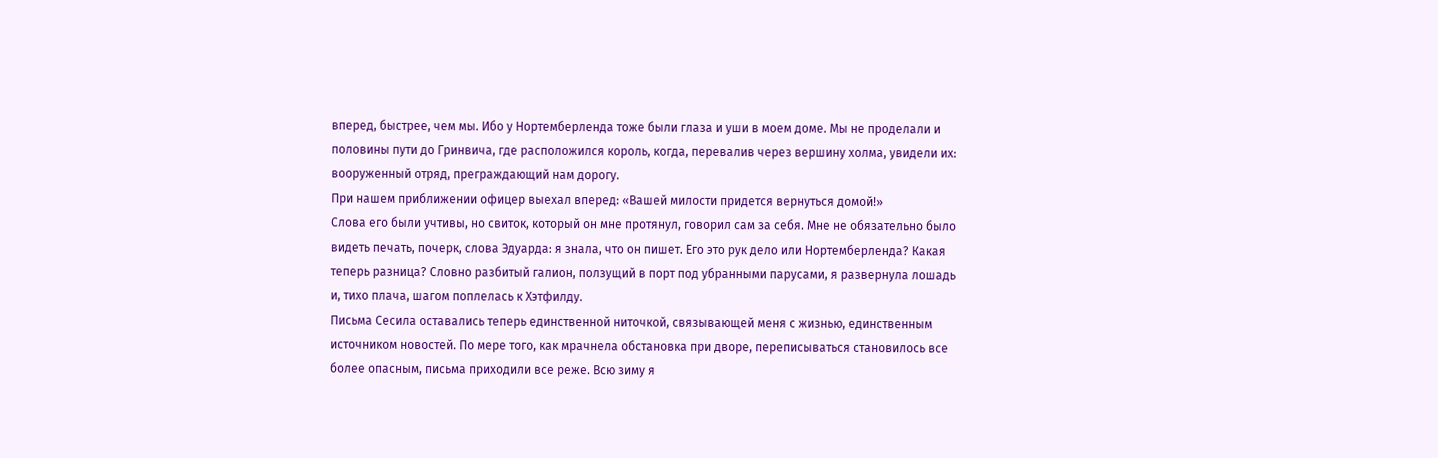вперед, быстрее, чем мы. Ибо у Нортемберленда тоже были глаза и уши в моем доме. Мы не проделали и половины пути до Гринвича, где расположился король, когда, перевалив через вершину холма, увидели их: вооруженный отряд, преграждающий нам дорогу.
При нашем приближении офицер выехал вперед: «Вашей милости придется вернуться домой!»
Слова его были учтивы, но свиток, который он мне протянул, говорил сам за себя. Мне не обязательно было видеть печать, почерк, слова Эдуарда: я знала, что он пишет. Его это рук дело или Нортемберленда? Какая теперь разница? Словно разбитый галион, ползущий в порт под убранными парусами, я развернула лошадь и, тихо плача, шагом поплелась к Хэтфилду.
Письма Сесила оставались теперь единственной ниточкой, связывающей меня с жизнью, единственным источником новостей. По мере того, как мрачнела обстановка при дворе, переписываться становилось все более опасным, письма приходили все реже. Всю зиму я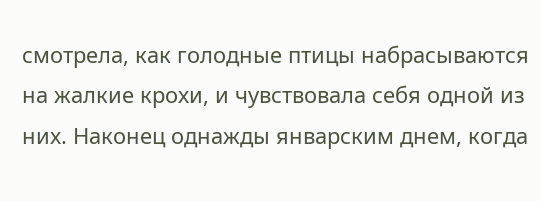смотрела, как голодные птицы набрасываются на жалкие крохи, и чувствовала себя одной из них. Наконец однажды январским днем, когда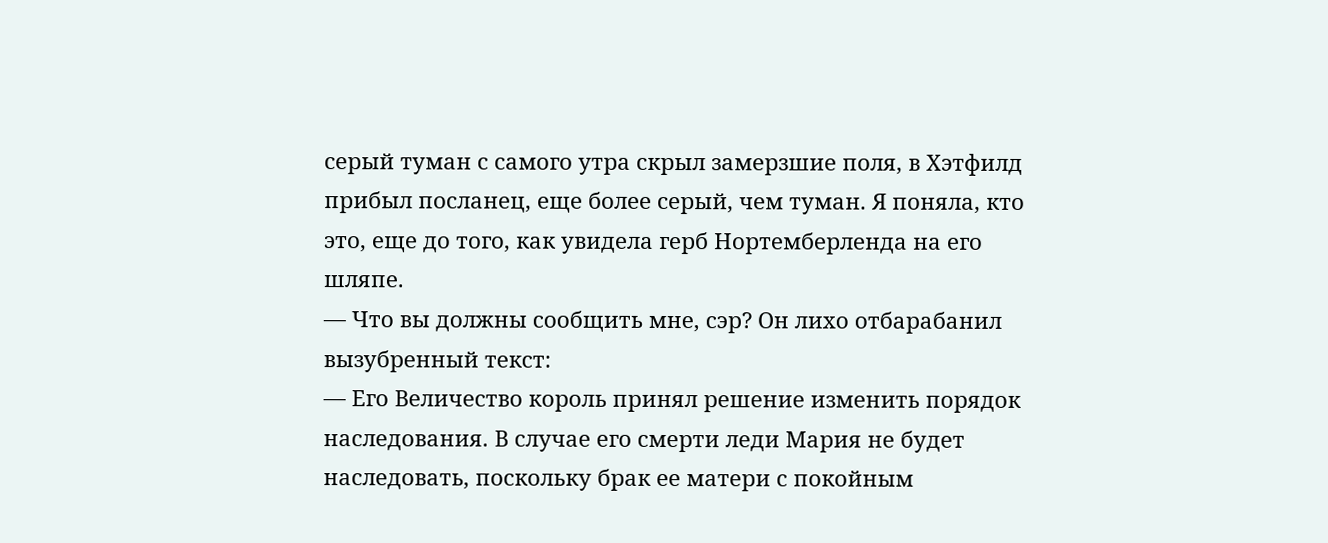серый туман с самого утра скрыл замерзшие поля, в Хэтфилд прибыл посланец, еще более серый, чем туман. Я поняла, кто это, еще до того, как увидела герб Нортемберленда на его шляпе.
— Что вы должны сообщить мне, сэр? Он лихо отбарабанил вызубренный текст:
— Его Величество король принял решение изменить порядок наследования. В случае его смерти леди Мария не будет наследовать, поскольку брак ее матери с покойным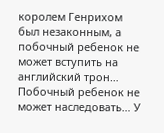королем Генрихом был незаконным, а побочный ребенок не может вступить на английский трон… Побочный ребенок не может наследовать… У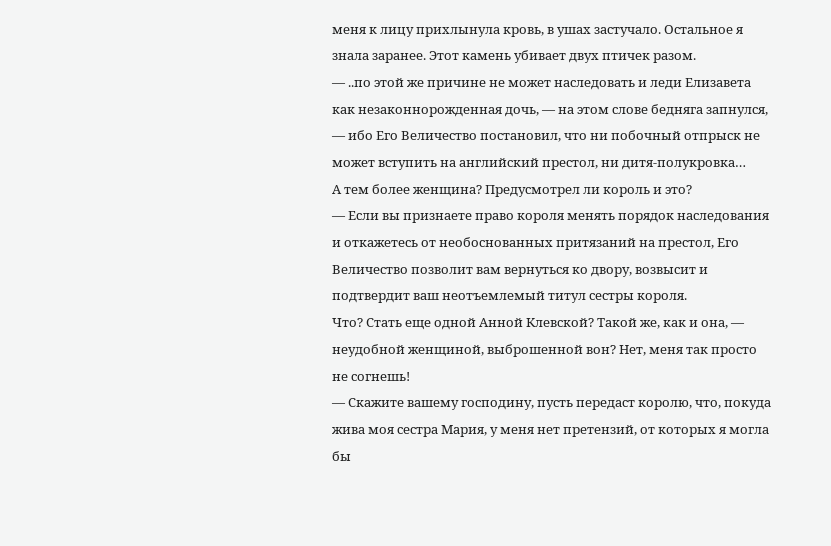меня к лицу прихлынула кровь, в ушах застучало. Остальное я знала заранее. Этот камень убивает двух птичек разом.
— ..по этой же причине не может наследовать и леди Елизавета как незаконнорожденная дочь, — на этом слове бедняга запнулся, — ибо Его Величество постановил, что ни побочный отпрыск не может вступить на английский престол, ни дитя-полукровка…
А тем более женщина? Предусмотрел ли король и это?
— Если вы признаете право короля менять порядок наследования и откажетесь от необоснованных притязаний на престол, Его Величество позволит вам вернуться ко двору, возвысит и подтвердит ваш неотъемлемый титул сестры короля.
Что? Стать еще одной Анной Клевской? Такой же, как и она, — неудобной женщиной, выброшенной вон? Нет, меня так просто не согнешь!
— Скажите вашему господину, пусть передаст королю, что, покуда жива моя сестра Мария, у меня нет претензий, от которых я могла бы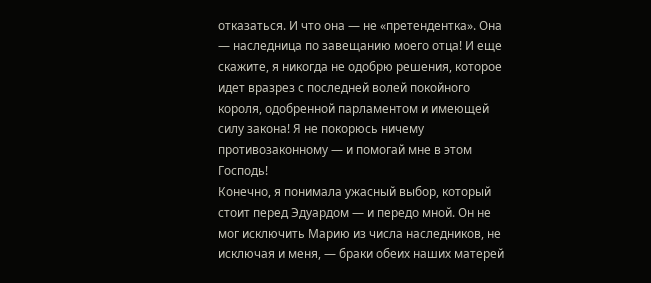отказаться. И что она — не «претендентка». Она — наследница по завещанию моего отца! И еще скажите, я никогда не одобрю решения, которое идет вразрез с последней волей покойного короля, одобренной парламентом и имеющей силу закона! Я не покорюсь ничему противозаконному — и помогай мне в этом Господь!
Конечно, я понимала ужасный выбор, который стоит перед Эдуардом — и передо мной. Он не мог исключить Марию из числа наследников, не исключая и меня, — браки обеих наших матерей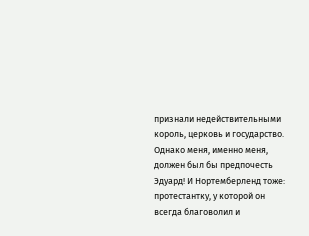признали недействительными король, церковь и государство. Однако меня, именно меня, должен был бы предпочесть Эдуард! И Нортемберленд тоже: протестантку, у которой он всегда благоволил и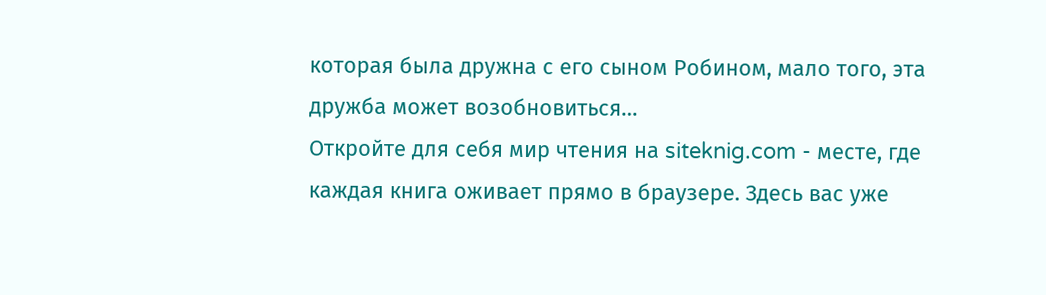которая была дружна с его сыном Робином, мало того, эта дружба может возобновиться…
Откройте для себя мир чтения на siteknig.com - месте, где каждая книга оживает прямо в браузере. Здесь вас уже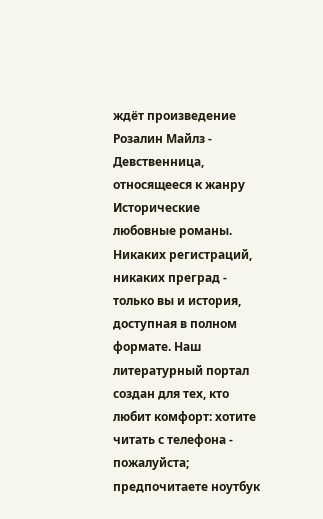ждёт произведение Розалин Майлз - Девственница, относящееся к жанру Исторические любовные романы. Никаких регистраций, никаких преград - только вы и история, доступная в полном формате. Наш литературный портал создан для тех, кто любит комфорт: хотите читать с телефона - пожалуйста; предпочитаете ноутбук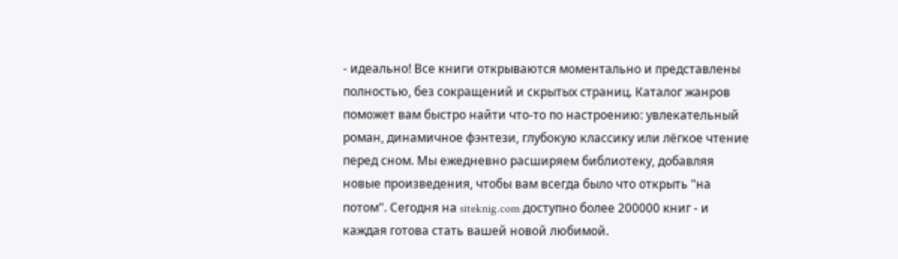- идеально! Все книги открываются моментально и представлены полностью, без сокращений и скрытых страниц. Каталог жанров поможет вам быстро найти что-то по настроению: увлекательный роман, динамичное фэнтези, глубокую классику или лёгкое чтение перед сном. Мы ежедневно расширяем библиотеку, добавляя новые произведения, чтобы вам всегда было что открыть "на потом". Сегодня на siteknig.com доступно более 200000 книг - и каждая готова стать вашей новой любимой.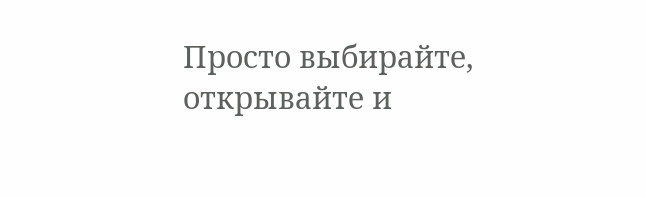Просто выбирайте, открывайте и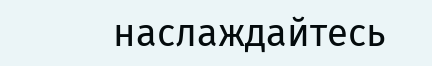наслаждайтесь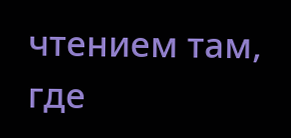чтением там, где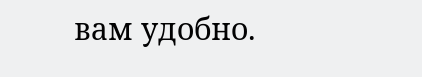вам удобно.